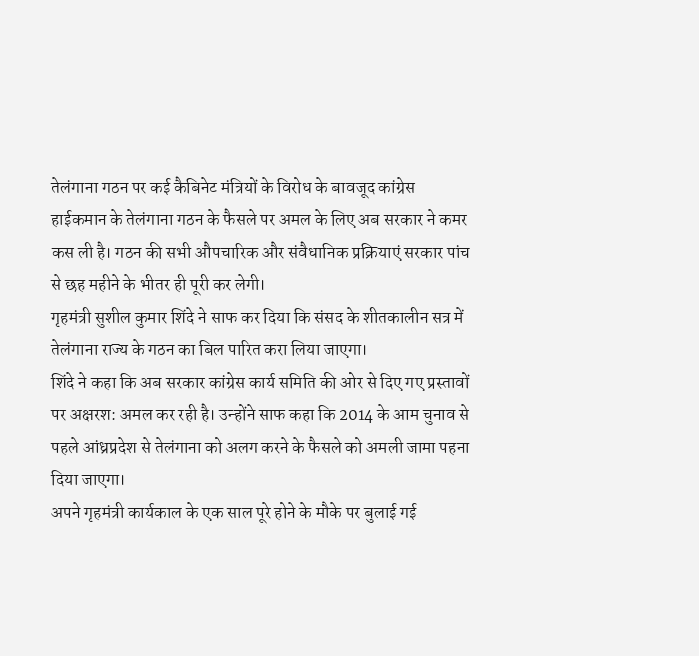तेलंगाना गठन पर कई कैबिनेट मंत्रियों के विरोध के बावजूद कांग्रेस हाईकमान के तेलंगाना गठन के फैसले पर अमल के लिए अब सरकार ने कमर कस ली है। गठन की सभी औपचारिक और संवैधानिक प्रक्रियाएं सरकार पांच से छह महीने के भीतर ही पूरी कर लेगी।
गृहमंत्री सुशील कुमार शिंदे ने साफ कर दिया कि संसद के शीतकालीन सत्र में तेलंगाना राज्य के गठन का बिल पारित करा लिया जाएगा।
शिंदे ने कहा कि अब सरकार कांग्रेस कार्य समिति की ओर से दिए गए प्रस्तावों पर अक्षरश: अमल कर रही है। उन्होंने साफ कहा कि 2014 के आम चुनाव से पहले आंध्रप्रदेश से तेलंगाना को अलग करने के फैसले को अमली जामा पहना दिया जाएगा।
अपने गृहमंत्री कार्यकाल के एक साल पूरे होने के मौके पर बुलाई गई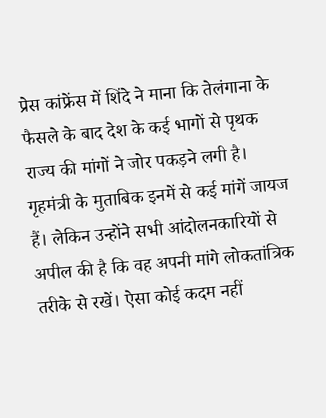प्रेस कांफ्रेंस में शिंदे ने माना कि तेलंगाना के फैसले के बाद देश के कई भागों से पृथक राज्य की मांगों ने जोर पकड़ने लगी है।
गृहमंत्री के मुताबिक इनमें से कई मांगें जायज हैं। लेकिन उन्होंने सभी आंदोलनकारियों से अपील की है कि वह अपनी मांगे लोकतांत्रिक तरीके से रखें। ऐसा कोई कदम नहीं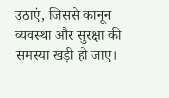उठाएं, जिससे कानून व्यवस्था और सुरक्षा की समस्या खड़ी हो जाए।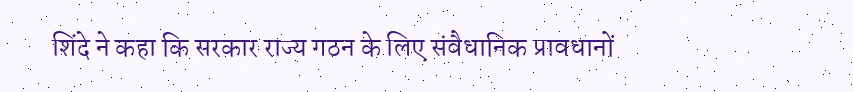शिंदे ने कहा कि सरकार राज्य गठन के लिए संवैधानिक प्रावधानों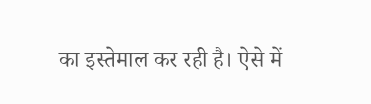का इस्तेमाल कर रही है। ऐसे में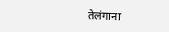तेलंगाना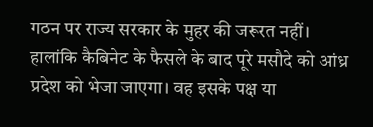गठन पर राज्य सरकार के मुहर की जरूरत नहीं।
हालांकि कैबिनेट के फैसले के बाद पूरे मसौदे को आंध्र प्रदेश को भेजा जाएगा। वह इसके पक्ष या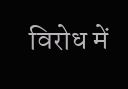विरोध में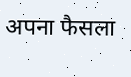अपना फैसला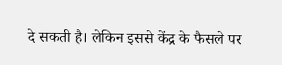दे सकती है। लेकिन इससे केंद्र के फैसले पर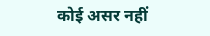कोई असर नहीं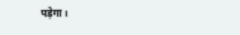पड़ेगा।